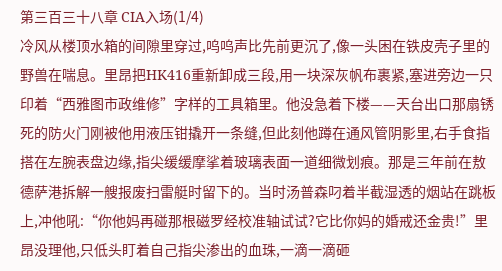第三百三十八章 CIA入场(1/4)
冷风从楼顶水箱的间隙里穿过,呜呜声比先前更沉了,像一头困在铁皮壳子里的野兽在喘息。里昂把HK416重新卸成三段,用一块深灰帆布裹紧,塞进旁边一只印着“西雅图市政维修”字样的工具箱里。他没急着下楼——天台出口那扇锈死的防火门刚被他用液压钳撬开一条缝,但此刻他蹲在通风管阴影里,右手食指搭在左腕表盘边缘,指尖缓缓摩挲着玻璃表面一道细微划痕。那是三年前在敖德萨港拆解一艘报废扫雷艇时留下的。当时汤普森叼着半截湿透的烟站在跳板上,冲他吼:“你他妈再碰那根磁罗经校准轴试试?它比你妈的婚戒还金贵!”里昂没理他,只低头盯着自己指尖渗出的血珠,一滴一滴砸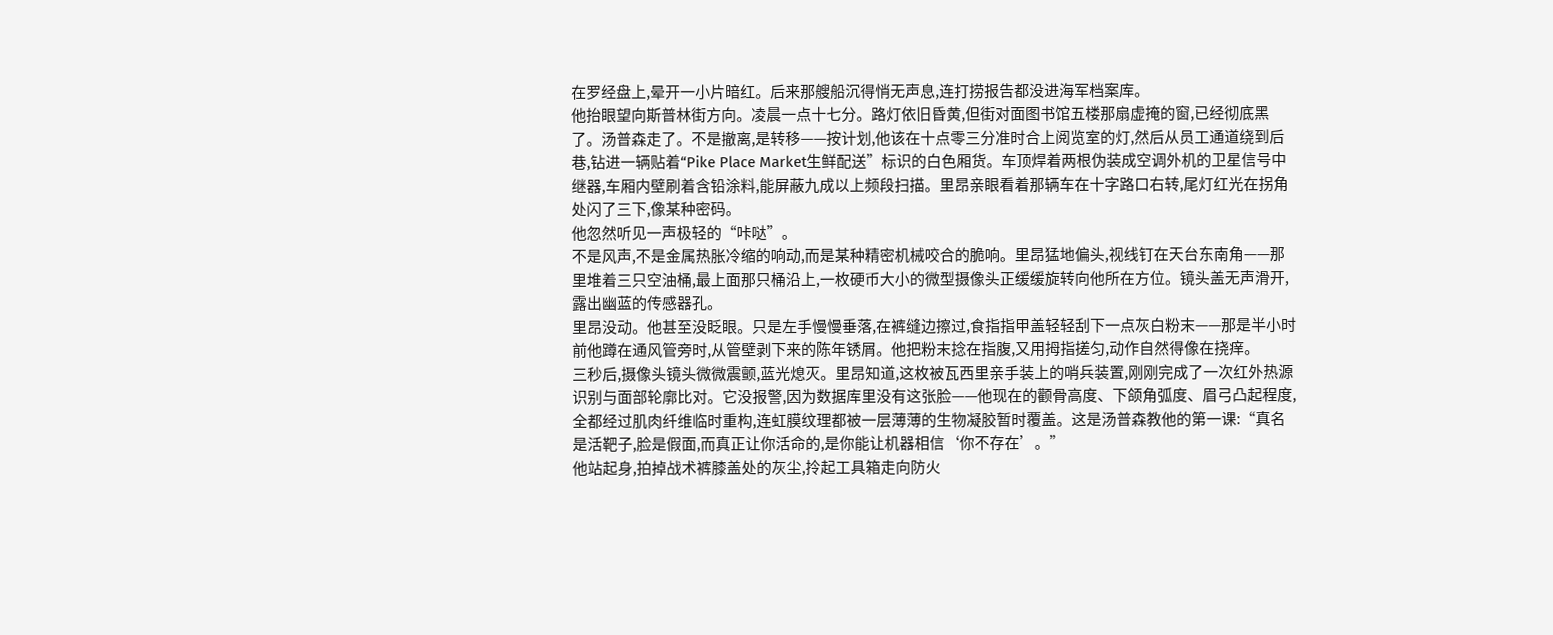在罗经盘上,晕开一小片暗红。后来那艘船沉得悄无声息,连打捞报告都没进海军档案库。
他抬眼望向斯普林街方向。凌晨一点十七分。路灯依旧昏黄,但街对面图书馆五楼那扇虚掩的窗,已经彻底黑了。汤普森走了。不是撤离,是转移——按计划,他该在十点零三分准时合上阅览室的灯,然后从员工通道绕到后巷,钻进一辆贴着“Pike Place Market生鲜配送”标识的白色厢货。车顶焊着两根伪装成空调外机的卫星信号中继器,车厢内壁刷着含铅涂料,能屏蔽九成以上频段扫描。里昂亲眼看着那辆车在十字路口右转,尾灯红光在拐角处闪了三下,像某种密码。
他忽然听见一声极轻的“咔哒”。
不是风声,不是金属热胀冷缩的响动,而是某种精密机械咬合的脆响。里昂猛地偏头,视线钉在天台东南角——那里堆着三只空油桶,最上面那只桶沿上,一枚硬币大小的微型摄像头正缓缓旋转向他所在方位。镜头盖无声滑开,露出幽蓝的传感器孔。
里昂没动。他甚至没眨眼。只是左手慢慢垂落,在裤缝边擦过,食指指甲盖轻轻刮下一点灰白粉末——那是半小时前他蹲在通风管旁时,从管壁剥下来的陈年锈屑。他把粉末捻在指腹,又用拇指搓匀,动作自然得像在挠痒。
三秒后,摄像头镜头微微震颤,蓝光熄灭。里昂知道,这枚被瓦西里亲手装上的哨兵装置,刚刚完成了一次红外热源识别与面部轮廓比对。它没报警,因为数据库里没有这张脸——他现在的颧骨高度、下颌角弧度、眉弓凸起程度,全都经过肌肉纤维临时重构,连虹膜纹理都被一层薄薄的生物凝胶暂时覆盖。这是汤普森教他的第一课:“真名是活靶子,脸是假面,而真正让你活命的,是你能让机器相信‘你不存在’。”
他站起身,拍掉战术裤膝盖处的灰尘,拎起工具箱走向防火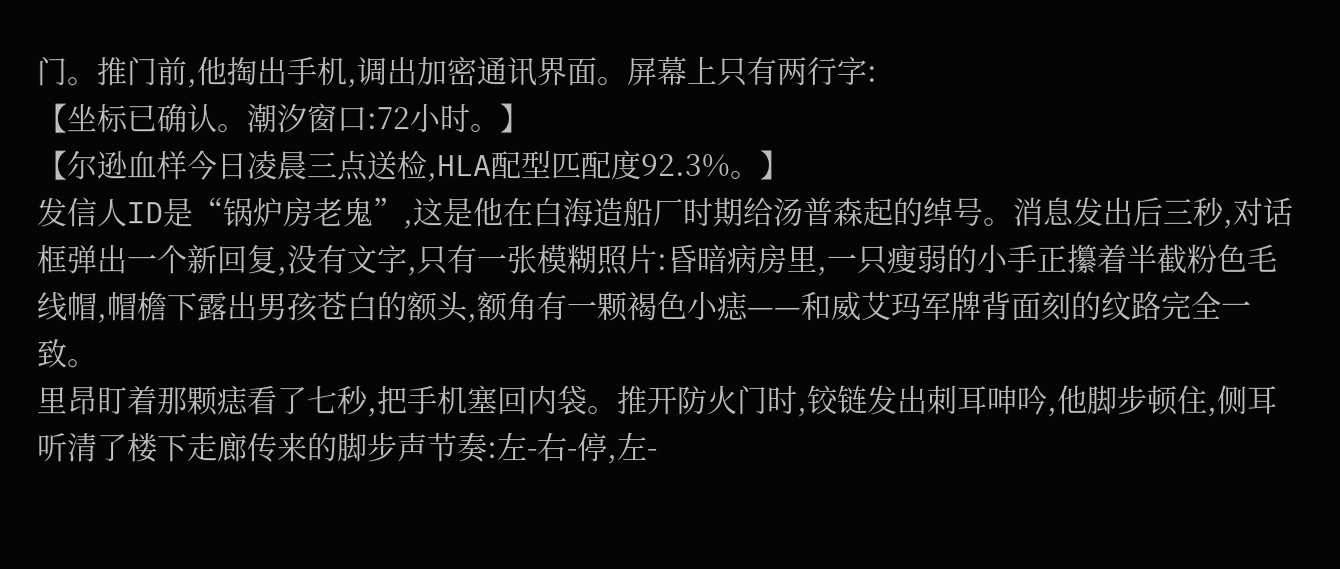门。推门前,他掏出手机,调出加密通讯界面。屏幕上只有两行字:
【坐标已确认。潮汐窗口:72小时。】
【尔逊血样今日凌晨三点送检,HLA配型匹配度92.3%。】
发信人ID是“锅炉房老鬼”,这是他在白海造船厂时期给汤普森起的绰号。消息发出后三秒,对话框弹出一个新回复,没有文字,只有一张模糊照片:昏暗病房里,一只瘦弱的小手正攥着半截粉色毛线帽,帽檐下露出男孩苍白的额头,额角有一颗褐色小痣——和威艾玛军牌背面刻的纹路完全一致。
里昂盯着那颗痣看了七秒,把手机塞回内袋。推开防火门时,铰链发出刺耳呻吟,他脚步顿住,侧耳听清了楼下走廊传来的脚步声节奏:左-右-停,左-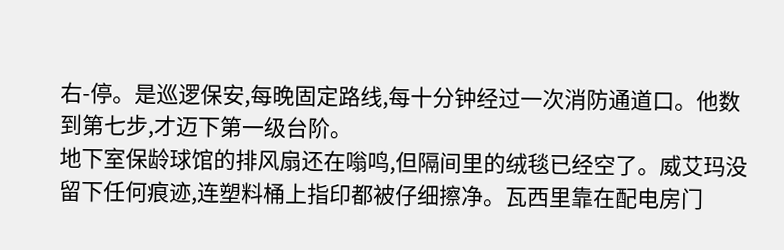右-停。是巡逻保安,每晚固定路线,每十分钟经过一次消防通道口。他数到第七步,才迈下第一级台阶。
地下室保龄球馆的排风扇还在嗡鸣,但隔间里的绒毯已经空了。威艾玛没留下任何痕迹,连塑料桶上指印都被仔细擦净。瓦西里靠在配电房门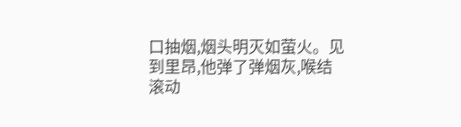口抽烟,烟头明灭如萤火。见到里昂,他弹了弹烟灰,喉结滚动